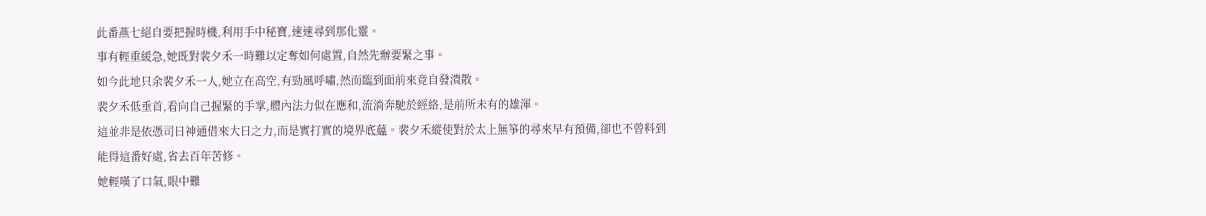此番燕七絕自要把握時機,利用手中秘寶,速速尋到那化靈。
事有輕重緩急,她既對裴夕禾一時難以定奪如何處置,自然先辦要緊之事。
如今此地只余裴夕禾一人,她立在高空,有勁風呼嘯,然而臨到面前來竟自發潰散。
裴夕禾低垂首,看向自己握緊的手掌,體內法力似在應和,流淌奔馳於經絡,是前所未有的雄渾。
這並非是依憑司日神通借來大日之力,而是實打實的境界底蘊。裴夕禾縱使對於太上無箏的尋來早有預備,卻也不曾料到能得這番好處,省去百年苦修。
她輕嘆了口氣,眼中難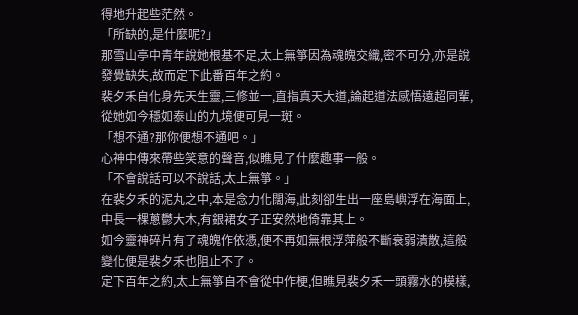得地升起些茫然。
「所缺的,是什麼呢?」
那雪山亭中青年說她根基不足,太上無箏因為魂魄交織,密不可分,亦是說發覺缺失,故而定下此番百年之約。
裴夕禾自化身先天生靈,三修並一,直指真天大道,論起道法感悟遠超同輩,從她如今穩如泰山的九境便可見一斑。
「想不通?那你便想不通吧。」
心神中傳來帶些笑意的聲音,似瞧見了什麼趣事一般。
「不會說話可以不說話,太上無箏。」
在裴夕禾的泥丸之中,本是念力化闊海,此刻卻生出一座島嶼浮在海面上,中長一棵蔥鬱大木,有銀裙女子正安然地倚靠其上。
如今靈神碎片有了魂魄作依憑,便不再如無根浮萍般不斷衰弱潰散,這般變化便是裴夕禾也阻止不了。
定下百年之約,太上無箏自不會從中作梗,但瞧見裴夕禾一頭霧水的模樣,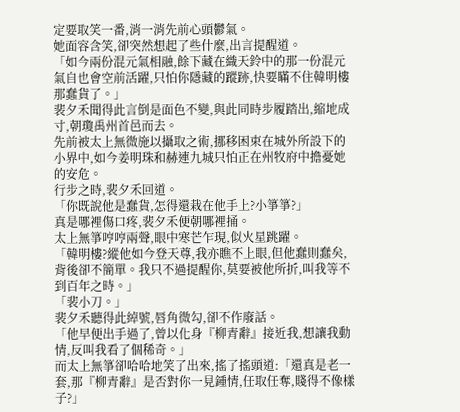定要取笑一番,消一消先前心頭鬱氣。
她面容含笑,卻突然想起了些什麼,出言提醒道。
「如今兩份混元氣相融,餘下藏在織天鈴中的那一份混元氣自也會空前活躍,只怕你隱藏的蹤跡,快要瞞不住韓明樓那蠢貨了。」
裴夕禾聞得此言倒是面色不變,與此同時步履踏出,縮地成寸,朝瓊禹州首邑而去。
先前被太上無微施以攝取之術,挪移困束在城外所設下的小界中,如今姜明珠和赫連九城只怕正在州牧府中擔憂她的安危。
行步之時,裴夕禾回道。
「你既說他是蠢貨,怎得還栽在他手上?小箏箏?」
真是哪裡傷口疼,裴夕禾便朝哪裡捅。
太上無箏哼哼兩聲,眼中寒芒乍現,似火星跳躍。
「韓明樓?縱他如今登天尊,我亦瞧不上眼,但他蠢則蠢矣,背後卻不簡單。我只不過提醒你,莫要被他所折,叫我等不到百年之時。」
「裴小刀。」
裴夕禾聽得此綽號,唇角微勾,卻不作廢話。
「他早便出手過了,曾以化身『柳青辭』接近我,想讓我動情,反叫我看了個稀奇。」
而太上無箏卻哈哈地笑了出來,搖了搖頭道:「還真是老一套,那『柳青辭』是否對你一見鍾情,任取任奪,賤得不像樣子?」